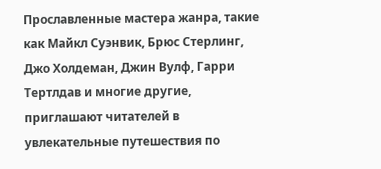Прославленные мастера жанра, такие как Майкл Суэнвик, Брюс Стерлинг, Джо Холдеман, Джин Вулф, Гарри Тертлдав и многие другие, приглашают читателей в увлекательные путешествия по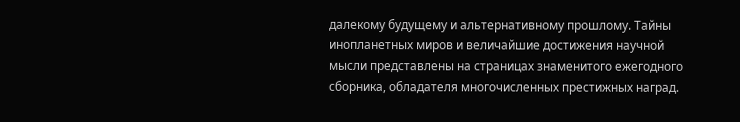далекому будущему и альтернативному прошлому. Тайны инопланетных миров и величайшие достижения научной мысли представлены на страницах знаменитого ежегодного сборника, обладателя многочисленных престижных наград.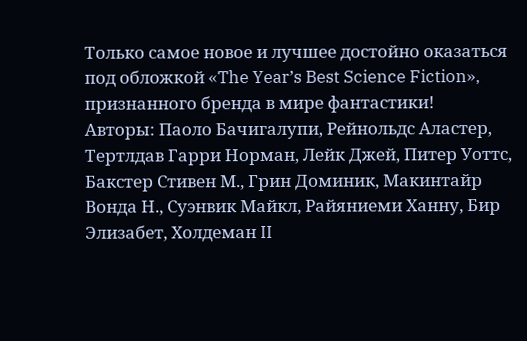Только самое новое и лучшее достойно оказаться под обложкой «The Year’s Best Science Fiction», признанного бренда в мире фантастики!
Авторы: Паоло Бачигалупи, Рейнольдс Аластер, Тертлдав Гарри Норман, Лейк Джей, Питер Уоттс, Бакстер Стивен М., Грин Доминик, Макинтайр Вонда Н., Суэнвик Майкл, Райяниеми Ханну, Бир Элизабет, Холдеман II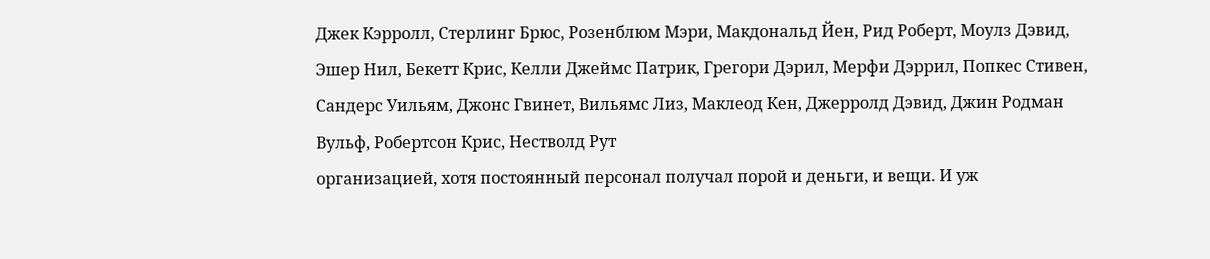Джек Кэрролл, Стерлинг Брюс, Розенблюм Мэри, Макдональд Йен, Рид Роберт, Моулз Дэвид, Эшер Нил, Бекетт Крис, Келли Джеймс Патрик, Грегори Дэрил, Мерфи Дэррил, Попкес Стивен, Сандерс Уильям, Джонс Гвинет, Вильямс Лиз, Маклеод Кен, Джерролд Дэвид, Джин Родман Вульф, Робертсон Крис, Нестволд Рут
организацией, хотя постоянный персонал получал порой и деньги, и вещи. И уж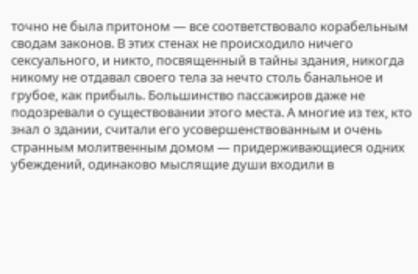точно не была притоном — все соответствовало корабельным сводам законов. В этих стенах не происходило ничего сексуального, и никто, посвященный в тайны здания, никогда никому не отдавал своего тела за нечто столь банальное и грубое, как прибыль. Большинство пассажиров даже не подозревали о существовании этого места. А многие из тех, кто знал о здании, считали его усовершенствованным и очень странным молитвенным домом — придерживающиеся одних убеждений, одинаково мыслящие души входили в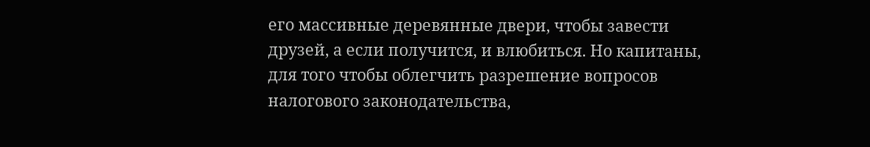его массивные деревянные двери, чтобы завести друзей, а если получится, и влюбиться. Но капитаны, для того чтобы облегчить разрешение вопросов налогового законодательства,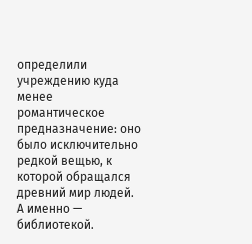определили учреждению куда менее романтическое предназначение: оно было исключительно редкой вещью, к которой обращался древний мир людей. А именно — библиотекой.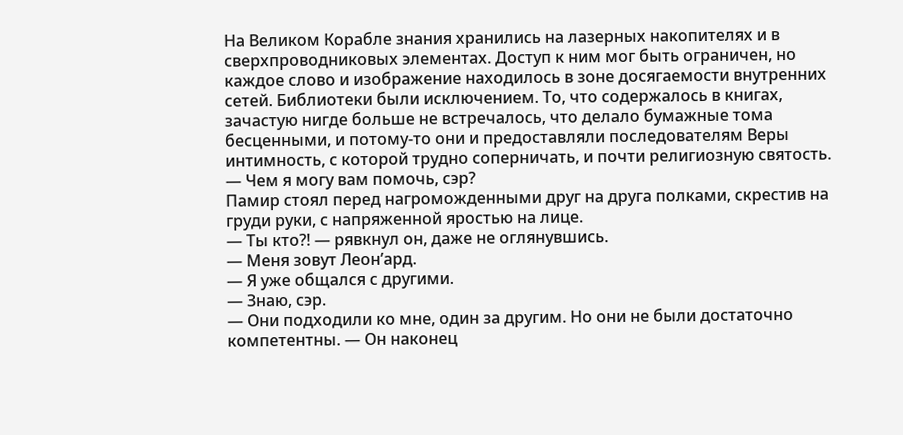На Великом Корабле знания хранились на лазерных накопителях и в сверхпроводниковых элементах. Доступ к ним мог быть ограничен, но каждое слово и изображение находилось в зоне досягаемости внутренних сетей. Библиотеки были исключением. То, что содержалось в книгах, зачастую нигде больше не встречалось, что делало бумажные тома бесценными, и потому-то они и предоставляли последователям Веры интимность, с которой трудно соперничать, и почти религиозную святость.
— Чем я могу вам помочь, сэр?
Памир стоял перед нагроможденными друг на друга полками, скрестив на груди руки, с напряженной яростью на лице.
— Ты кто?! — рявкнул он, даже не оглянувшись.
— Меня зовут Леон’ард.
— Я уже общался с другими.
— Знаю, сэр.
— Они подходили ко мне, один за другим. Но они не были достаточно компетентны. — Он наконец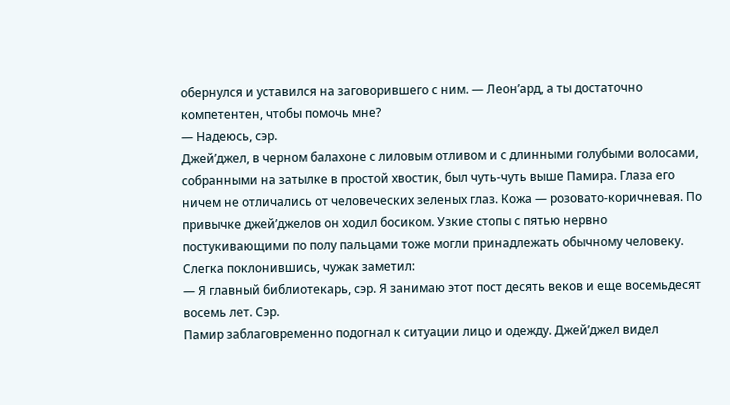обернулся и уставился на заговорившего с ним. — Леон’ард, а ты достаточно компетентен, чтобы помочь мне?
— Надеюсь, сэр.
Джей’джел, в черном балахоне с лиловым отливом и с длинными голубыми волосами, собранными на затылке в простой хвостик, был чуть-чуть выше Памира. Глаза его ничем не отличались от человеческих зеленых глаз. Кожа — розовато-коричневая. По привычке джей’джелов он ходил босиком. Узкие стопы с пятью нервно постукивающими по полу пальцами тоже могли принадлежать обычному человеку. Слегка поклонившись, чужак заметил:
— Я главный библиотекарь, сэр. Я занимаю этот пост десять веков и еще восемьдесят восемь лет. Сэр.
Памир заблаговременно подогнал к ситуации лицо и одежду. Джей’джел видел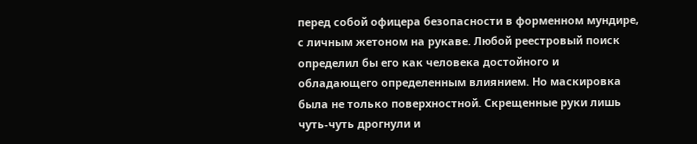перед собой офицера безопасности в форменном мундире, с личным жетоном на рукаве. Любой реестровый поиск определил бы его как человека достойного и обладающего определенным влиянием. Но маскировка была не только поверхностной. Скрещенные руки лишь чуть-чуть дрогнули и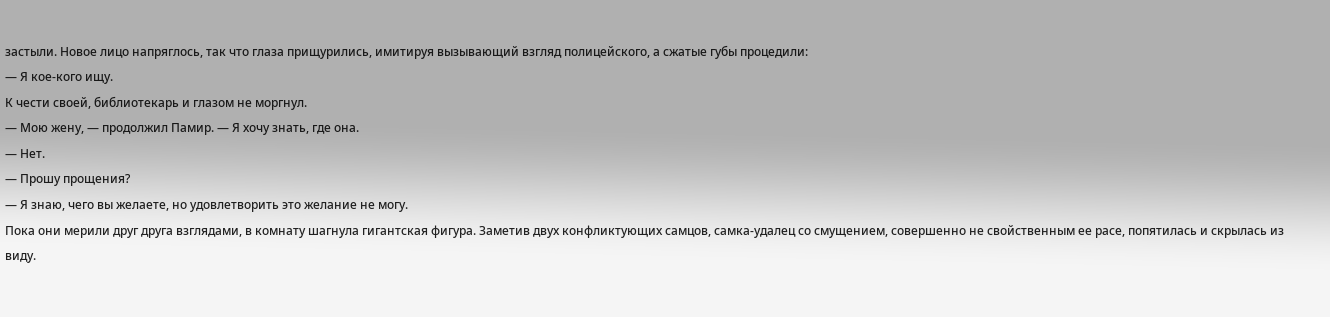застыли. Новое лицо напряглось, так что глаза прищурились, имитируя вызывающий взгляд полицейского, а сжатые губы процедили:
— Я кое-кого ищу.
К чести своей, библиотекарь и глазом не моргнул.
— Мою жену, — продолжил Памир. — Я хочу знать, где она.
— Нет.
— Прошу прощения?
— Я знаю, чего вы желаете, но удовлетворить это желание не могу.
Пока они мерили друг друга взглядами, в комнату шагнула гигантская фигура. Заметив двух конфликтующих самцов, самка-удалец со смущением, совершенно не свойственным ее расе, попятилась и скрылась из виду.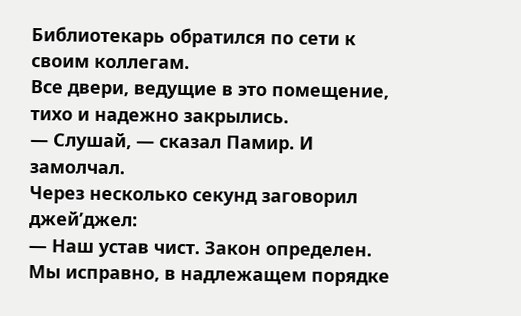Библиотекарь обратился по сети к своим коллегам.
Все двери, ведущие в это помещение, тихо и надежно закрылись.
— Слушай, — сказал Памир. И замолчал.
Через несколько секунд заговорил джей’джел:
— Наш устав чист. Закон определен. Мы исправно, в надлежащем порядке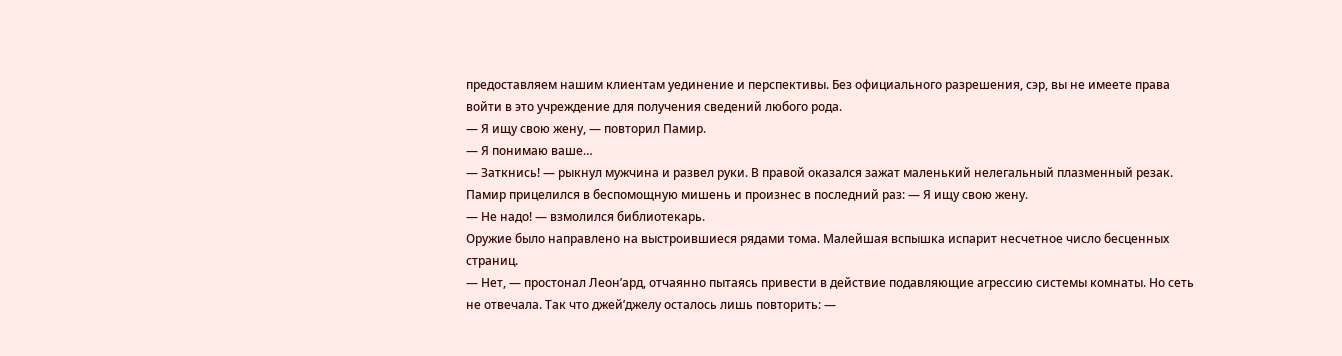предоставляем нашим клиентам уединение и перспективы. Без официального разрешения, сэр, вы не имеете права войти в это учреждение для получения сведений любого рода.
— Я ищу свою жену, — повторил Памир.
— Я понимаю ваше…
— Заткнись! — рыкнул мужчина и развел руки. В правой оказался зажат маленький нелегальный плазменный резак. Памир прицелился в беспомощную мишень и произнес в последний раз: — Я ищу свою жену.
— Не надо! — взмолился библиотекарь.
Оружие было направлено на выстроившиеся рядами тома. Малейшая вспышка испарит несчетное число бесценных страниц.
— Нет, — простонал Леон’ард, отчаянно пытаясь привести в действие подавляющие агрессию системы комнаты. Но сеть не отвечала. Так что джей’джелу осталось лишь повторить: —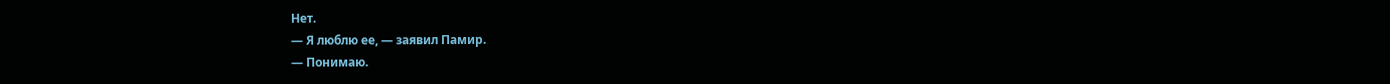Нет.
— Я люблю ее, — заявил Памир.
— Понимаю.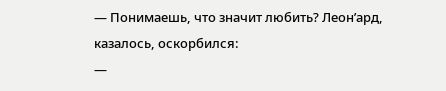— Понимаешь, что значит любить? Леон’ард, казалось, оскорбился:
—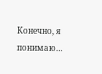Конечно, я понимаю…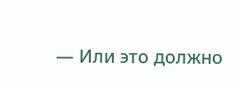— Или это должно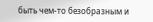быть чем-то безобразным и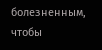болезненным, чтобы